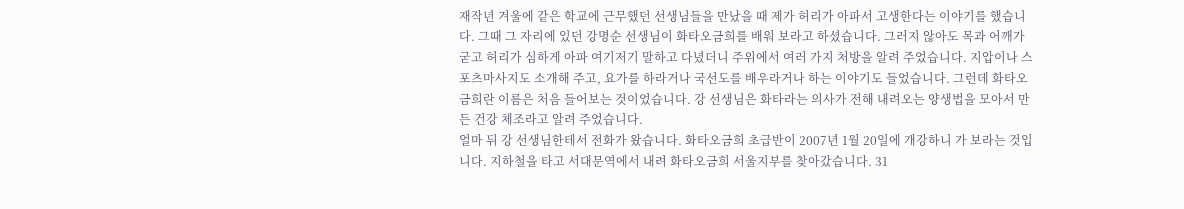재작년 겨울에 같은 학교에 근무했던 선생님들을 만났을 때 제가 허리가 아파서 고생한다는 이야기를 했습니다. 그때 그 자리에 있던 강명순 선생님이 화타오금희를 배워 보라고 하셨습니다. 그러지 않아도 목과 어깨가 굳고 허리가 심하게 아파 여기저기 말하고 다녔더니 주위에서 여러 가지 처방을 알려 주었습니다. 지압이나 스포츠마사지도 소개해 주고, 요가를 하라거나 국선도를 배우라거나 하는 이야기도 들었습니다. 그런데 화타오금희란 이름은 처음 들어보는 것이었습니다. 강 선생님은 화타라는 의사가 전해 내려오는 양생법을 모아서 만든 건강 체조라고 알려 주었습니다.
얼마 뒤 강 선생님한테서 전화가 왔습니다. 화타오금희 초급반이 2007년 1월 20일에 개강하니 가 보라는 것입니다. 지하철을 타고 서대문역에서 내려 화타오금희 서울지부를 찾아갔습니다. 31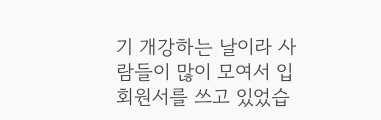기 개강하는 날이라 사람들이 많이 모여서 입회원서를 쓰고 있었습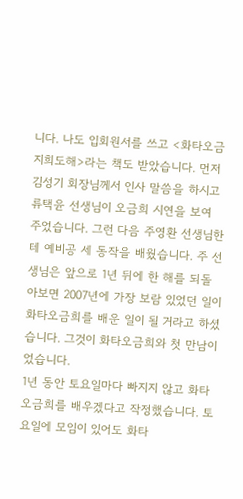니다. 나도 입회원서를 쓰고 <화타오금지희도해>라는 책도 받았습니다. 먼저 김성기 회장님께서 인사 말씀을 하시고 류택윤 선생님이 오금희 시연을 보여 주었습니다. 그런 다음 주영환 선생님한테 예비공 세 동작을 배웠습니다. 주 선생님은 앞으로 1년 뒤에 한 해를 되돌아보면 2007년에 가장 보람 있었던 일이 화타오금희를 배운 일이 될 거라고 하셨습니다. 그것이 화타오금희와 첫 만남이었습니다.
1년 동안 토요일마다 빠지지 않고 화타오금희를 배우겠다고 작정했습니다. 토요일에 모임이 있어도 화타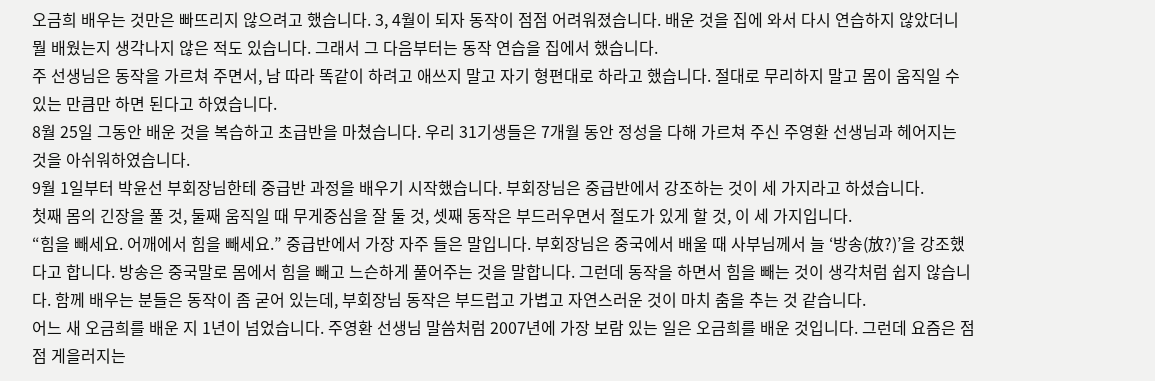오금희 배우는 것만은 빠뜨리지 않으려고 했습니다. 3, 4월이 되자 동작이 점점 어려워졌습니다. 배운 것을 집에 와서 다시 연습하지 않았더니 뭘 배웠는지 생각나지 않은 적도 있습니다. 그래서 그 다음부터는 동작 연습을 집에서 했습니다.
주 선생님은 동작을 가르쳐 주면서, 남 따라 똑같이 하려고 애쓰지 말고 자기 형편대로 하라고 했습니다. 절대로 무리하지 말고 몸이 움직일 수 있는 만큼만 하면 된다고 하였습니다.
8월 25일 그동안 배운 것을 복습하고 초급반을 마쳤습니다. 우리 31기생들은 7개월 동안 정성을 다해 가르쳐 주신 주영환 선생님과 헤어지는 것을 아쉬워하였습니다.
9월 1일부터 박윤선 부회장님한테 중급반 과정을 배우기 시작했습니다. 부회장님은 중급반에서 강조하는 것이 세 가지라고 하셨습니다.
첫째 몸의 긴장을 풀 것, 둘째 움직일 때 무게중심을 잘 둘 것, 셋째 동작은 부드러우면서 절도가 있게 할 것, 이 세 가지입니다.
“힘을 빼세요. 어깨에서 힘을 빼세요.” 중급반에서 가장 자주 들은 말입니다. 부회장님은 중국에서 배울 때 사부님께서 늘 ‘방송(放?)’을 강조했다고 합니다. 방송은 중국말로 몸에서 힘을 빼고 느슨하게 풀어주는 것을 말합니다. 그런데 동작을 하면서 힘을 빼는 것이 생각처럼 쉽지 않습니다. 함께 배우는 분들은 동작이 좀 굳어 있는데, 부회장님 동작은 부드럽고 가볍고 자연스러운 것이 마치 춤을 추는 것 같습니다.
어느 새 오금희를 배운 지 1년이 넘었습니다. 주영환 선생님 말씀처럼 2007년에 가장 보람 있는 일은 오금희를 배운 것입니다. 그런데 요즘은 점점 게을러지는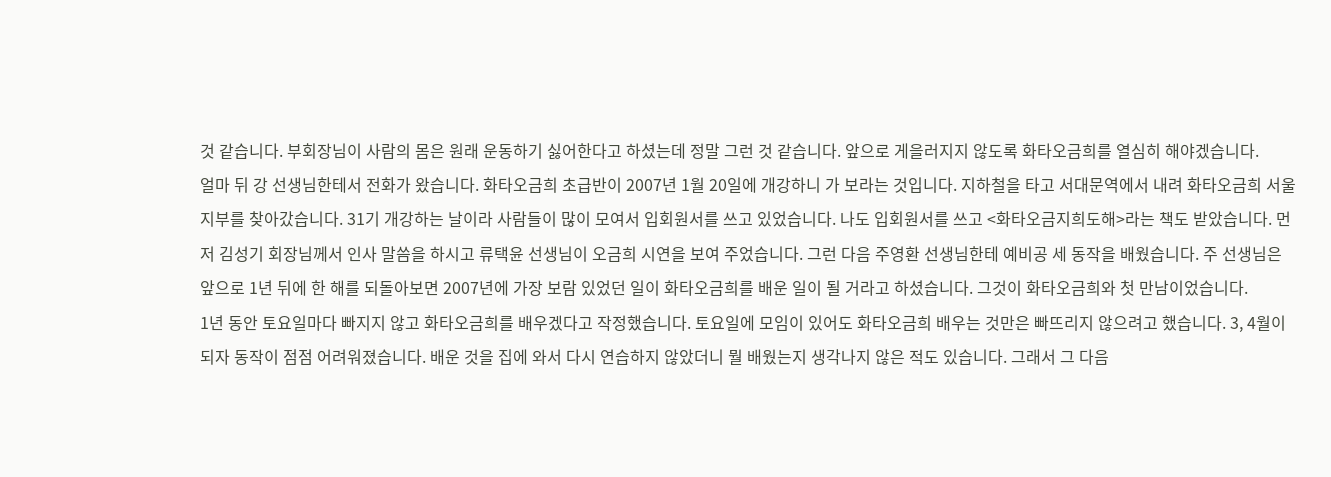것 같습니다. 부회장님이 사람의 몸은 원래 운동하기 싫어한다고 하셨는데 정말 그런 것 같습니다. 앞으로 게을러지지 않도록 화타오금희를 열심히 해야겠습니다.
얼마 뒤 강 선생님한테서 전화가 왔습니다. 화타오금희 초급반이 2007년 1월 20일에 개강하니 가 보라는 것입니다. 지하철을 타고 서대문역에서 내려 화타오금희 서울지부를 찾아갔습니다. 31기 개강하는 날이라 사람들이 많이 모여서 입회원서를 쓰고 있었습니다. 나도 입회원서를 쓰고 <화타오금지희도해>라는 책도 받았습니다. 먼저 김성기 회장님께서 인사 말씀을 하시고 류택윤 선생님이 오금희 시연을 보여 주었습니다. 그런 다음 주영환 선생님한테 예비공 세 동작을 배웠습니다. 주 선생님은 앞으로 1년 뒤에 한 해를 되돌아보면 2007년에 가장 보람 있었던 일이 화타오금희를 배운 일이 될 거라고 하셨습니다. 그것이 화타오금희와 첫 만남이었습니다.
1년 동안 토요일마다 빠지지 않고 화타오금희를 배우겠다고 작정했습니다. 토요일에 모임이 있어도 화타오금희 배우는 것만은 빠뜨리지 않으려고 했습니다. 3, 4월이 되자 동작이 점점 어려워졌습니다. 배운 것을 집에 와서 다시 연습하지 않았더니 뭘 배웠는지 생각나지 않은 적도 있습니다. 그래서 그 다음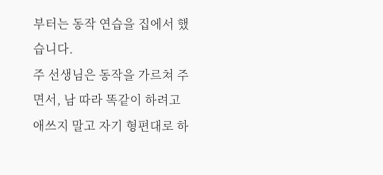부터는 동작 연습을 집에서 했습니다.
주 선생님은 동작을 가르쳐 주면서, 남 따라 똑같이 하려고 애쓰지 말고 자기 형편대로 하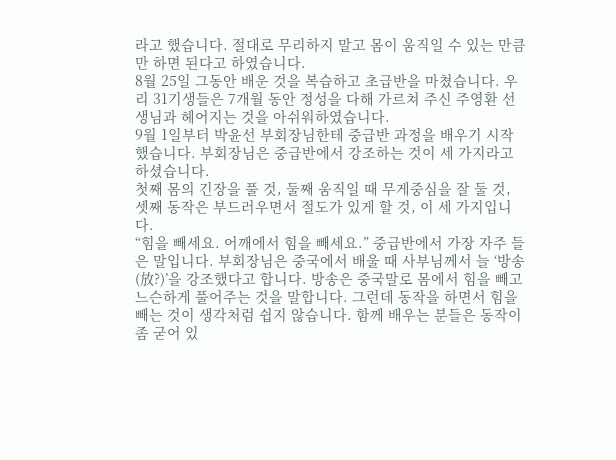라고 했습니다. 절대로 무리하지 말고 몸이 움직일 수 있는 만큼만 하면 된다고 하였습니다.
8월 25일 그동안 배운 것을 복습하고 초급반을 마쳤습니다. 우리 31기생들은 7개월 동안 정성을 다해 가르쳐 주신 주영환 선생님과 헤어지는 것을 아쉬워하였습니다.
9월 1일부터 박윤선 부회장님한테 중급반 과정을 배우기 시작했습니다. 부회장님은 중급반에서 강조하는 것이 세 가지라고 하셨습니다.
첫째 몸의 긴장을 풀 것, 둘째 움직일 때 무게중심을 잘 둘 것, 셋째 동작은 부드러우면서 절도가 있게 할 것, 이 세 가지입니다.
“힘을 빼세요. 어깨에서 힘을 빼세요.” 중급반에서 가장 자주 들은 말입니다. 부회장님은 중국에서 배울 때 사부님께서 늘 ‘방송(放?)’을 강조했다고 합니다. 방송은 중국말로 몸에서 힘을 빼고 느슨하게 풀어주는 것을 말합니다. 그런데 동작을 하면서 힘을 빼는 것이 생각처럼 쉽지 않습니다. 함께 배우는 분들은 동작이 좀 굳어 있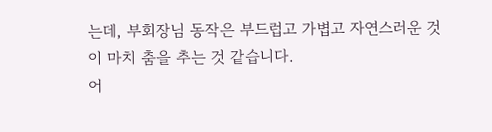는데, 부회장님 동작은 부드럽고 가볍고 자연스러운 것이 마치 춤을 추는 것 같습니다.
어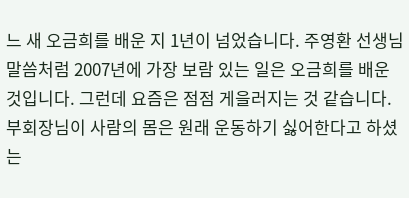느 새 오금희를 배운 지 1년이 넘었습니다. 주영환 선생님 말씀처럼 2007년에 가장 보람 있는 일은 오금희를 배운 것입니다. 그런데 요즘은 점점 게을러지는 것 같습니다. 부회장님이 사람의 몸은 원래 운동하기 싫어한다고 하셨는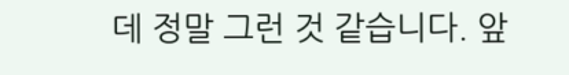데 정말 그런 것 같습니다. 앞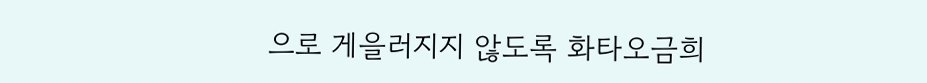으로 게을러지지 않도록 화타오금희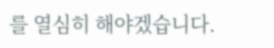를 열심히 해야겠습니다.